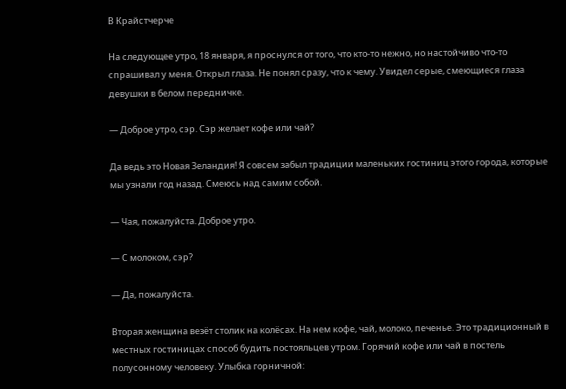В Крайстчерче

На следующее утро, 18 января, я проснулся от того, что кто-то нежно, но настойчиво что-то спрашивал у меня. Открыл глаза. Не понял сразу, что к чему. Увидел серые, смеющиеся глаза девушки в белом передничке.

— Доброе утро, сэр. Сэр желает кофе или чай?

Да ведь это Новая Зеландия! Я совсем забыл традиции маленьких гостиниц этого города, которые мы узнали год назад. Смеюсь над самим собой.

— Чая, пожалуйста. Доброе утро.

— С молоком, сэр?

— Да, пожалуйста.

Вторая женщина везёт столик на колёсах. На нем кофе, чай, молоко, печенье. Это традиционный в местных гостиницах способ будить постояльцев утром. Горячий кофе или чай в постель полусонному человеку. Улыбка горничной: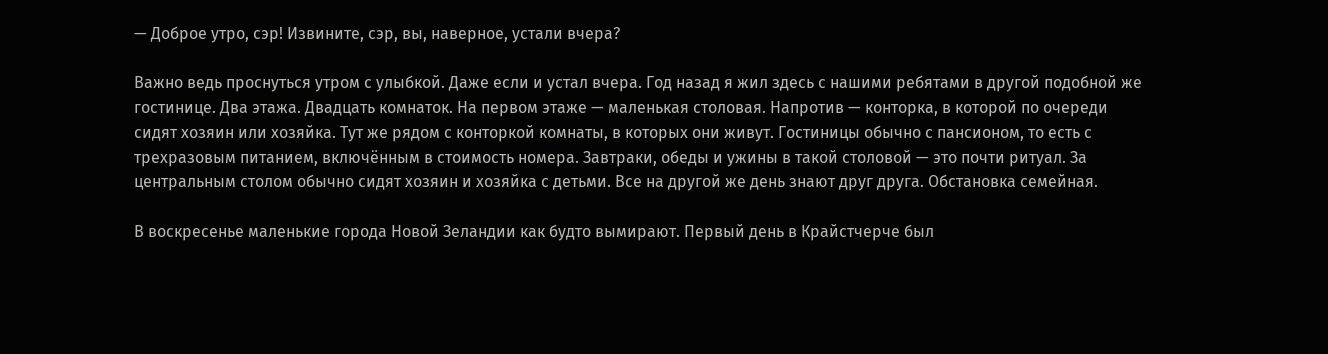— Доброе утро, сэр! Извините, сэр, вы, наверное, устали вчера?

Важно ведь проснуться утром с улыбкой. Даже если и устал вчера. Год назад я жил здесь с нашими ребятами в другой подобной же гостинице. Два этажа. Двадцать комнаток. На первом этаже — маленькая столовая. Напротив — конторка, в которой по очереди сидят хозяин или хозяйка. Тут же рядом с конторкой комнаты, в которых они живут. Гостиницы обычно с пансионом, то есть с трехразовым питанием, включённым в стоимость номера. Завтраки, обеды и ужины в такой столовой — это почти ритуал. За центральным столом обычно сидят хозяин и хозяйка с детьми. Все на другой же день знают друг друга. Обстановка семейная.

В воскресенье маленькие города Новой Зеландии как будто вымирают. Первый день в Крайстчерче был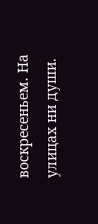воскресеньем. На улицах ни души.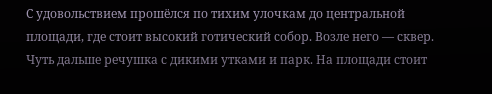С удовольствием прошёлся по тихим улочкам до центральной площади, где стоит высокий готический собор. Возле него — сквер. Чуть дальше речушка с дикими утками и парк. На площади стоит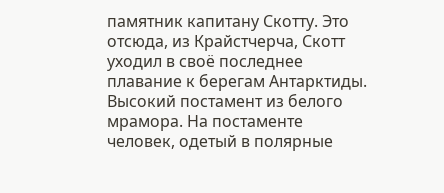памятник капитану Скотту. Это отсюда, из Крайстчерча, Скотт уходил в своё последнее плавание к берегам Антарктиды. Высокий постамент из белого мрамора. На постаменте человек, одетый в полярные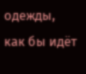одежды, как бы идёт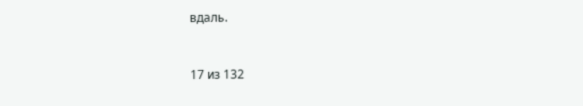вдаль.



17 из 132